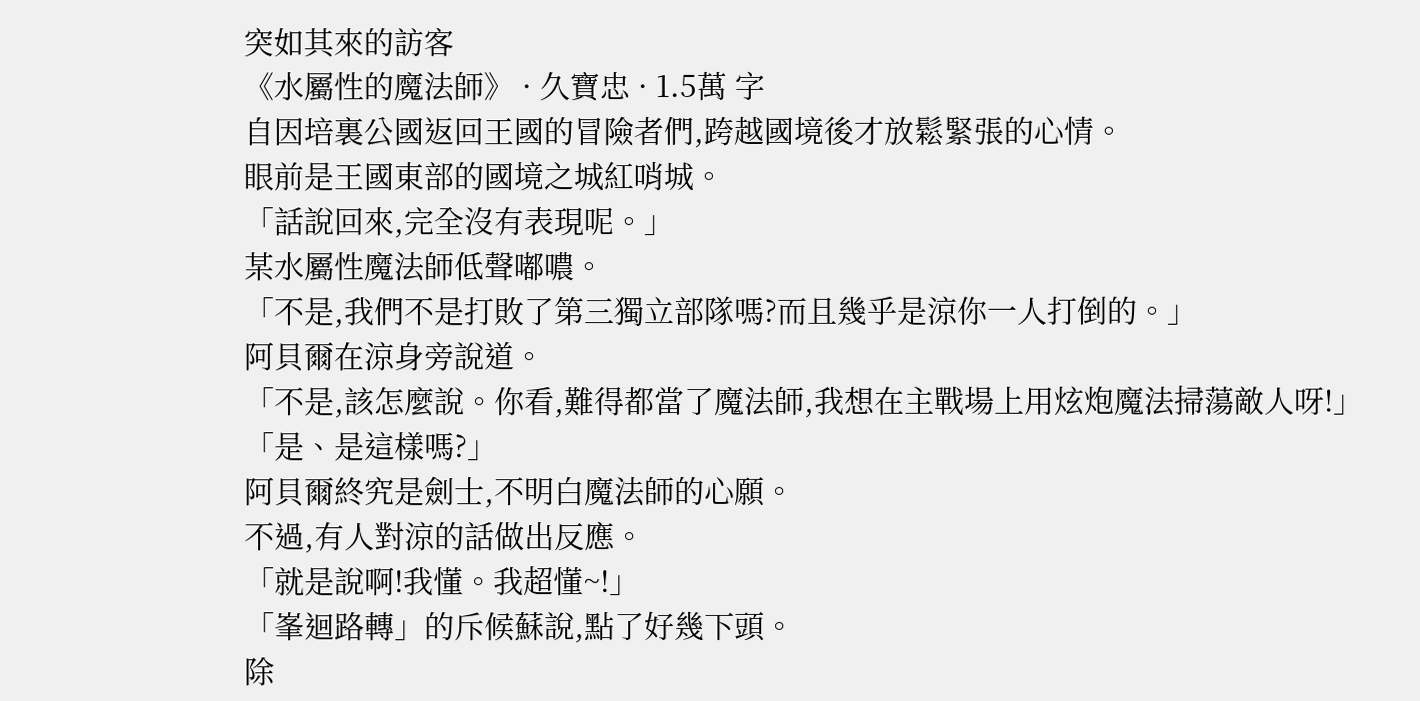突如其來的訪客
《水屬性的魔法師》 · 久寶忠 · 1.5萬 字
自因培裏公國返回王國的冒險者們,跨越國境後才放鬆緊張的心情。
眼前是王國東部的國境之城紅哨城。
「話說回來,完全沒有表現呢。」
某水屬性魔法師低聲嘟噥。
「不是,我們不是打敗了第三獨立部隊嗎?而且幾乎是涼你一人打倒的。」
阿貝爾在涼身旁說道。
「不是,該怎麼說。你看,難得都當了魔法師,我想在主戰場上用炫炮魔法掃蕩敵人呀!」
「是、是這樣嗎?」
阿貝爾終究是劍士,不明白魔法師的心願。
不過,有人對涼的話做出反應。
「就是說啊!我懂。我超懂~!」
「峯迴路轉」的斥候蘇說,點了好幾下頭。
除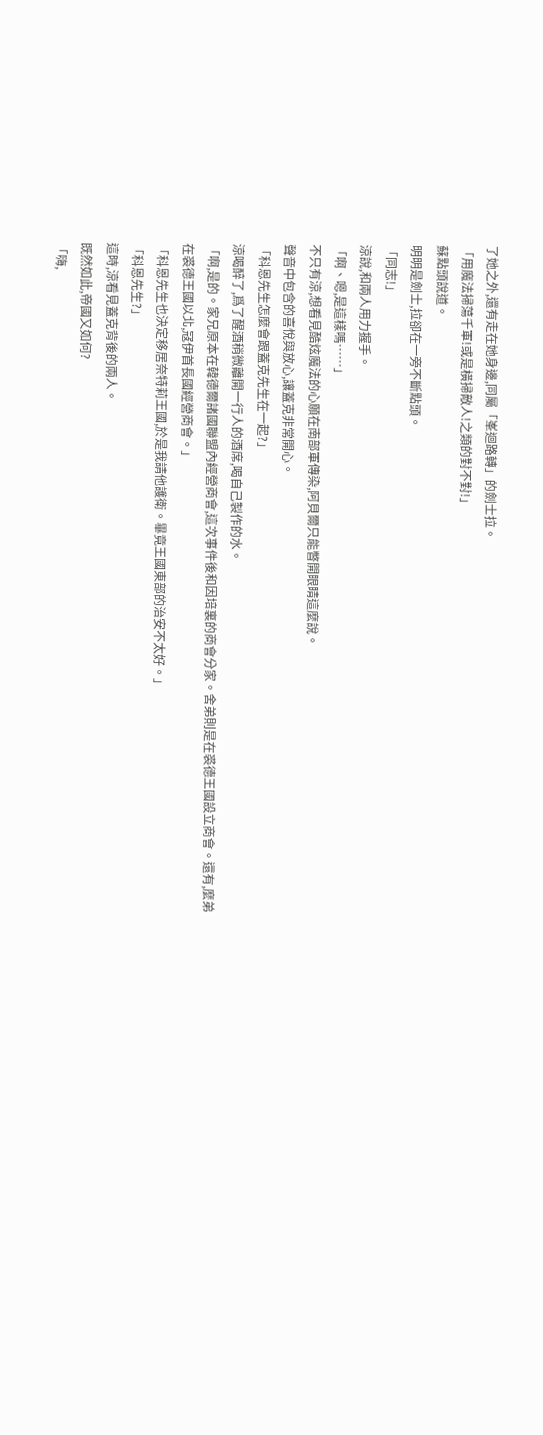了她之外,還有走在她身邊,同屬「峯迴路轉」的劍士拉。
「用魔法掃蕩千軍!或是橫掃敵人!之類的對不對!」
蘇點頭說道。
明明是劍士,拉卻在一旁不斷點頭。
「同志!」
涼說,和兩人用力握手。
「啊、嗯,是這樣嗎……」
不只有涼,想看見酷炫魔法的心願在南部軍傳染,阿貝爾只能瞥開眼睛這麼說。
聲音中包含的喜悅與放心,讓蓋克非常開心。
「科恩先生怎麼會跟蓋克先生在一起?」
涼喝醉了,爲了醒酒稍微離開一行人的酒席,喝自己製作的水。
「啊,是的。家兄原本在韓德爾諸國聯盟內經營商會,這次事件後和因培裏的商會分家。舍弟則是在裘德王國設立商會。還有,麼弟在裘德王國以北,冦伊首長國經營商會。」
「科恩先生也決定移居奈特莉王國,於是我請他護衛。畢竟王國東部的治安不太好。」
「科恩先生?」
這時,涼看見蓋克背後的兩人。
既然如此,帝國又如何?
「嗨,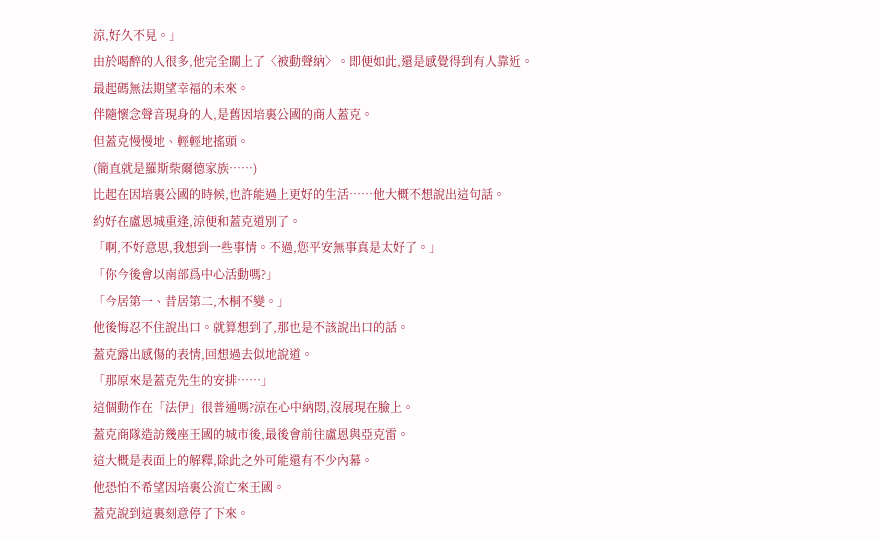涼,好久不見。」
由於喝醉的人很多,他完全關上了〈被動聲納〉。即便如此,還是感覺得到有人靠近。
最起碼無法期望幸福的未來。
伴隨懷念聲音現身的人,是舊因培裏公國的商人蓋克。
但蓋克慢慢地、輕輕地搖頭。
(簡直就是羅斯柴爾德家族……)
比起在因培裏公國的時候,也許能過上更好的生活……他大概不想說出這句話。
約好在盧恩城重逢,涼便和蓋克道別了。
「啊,不好意思,我想到一些事情。不過,您平安無事真是太好了。」
「你今後會以南部爲中心活動嗎?」
「今居第一、昔居第二,木桐不變。」
他後悔忍不住說出口。就算想到了,那也是不該說出口的話。
蓋克露出感傷的表情,回想過去似地說道。
「那原來是蓋克先生的安排……」
這個動作在「法伊」很普通嗎?涼在心中納悶,沒展現在臉上。
蓋克商隊造訪幾座王國的城市後,最後會前往盧恩與亞克雷。
這大概是表面上的解釋,除此之外可能還有不少內幕。
他恐怕不希望因培裏公流亡來王國。
蓋克說到這裏刻意停了下來。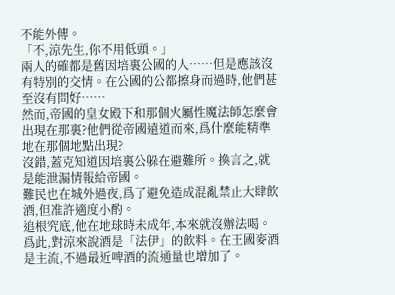不能外傳。
「不,涼先生,你不用低頭。」
兩人的確都是舊因培裏公國的人……但是應該沒有特別的交情。在公國的公都擦身而過時,他們甚至沒有問好……
然而,帝國的皇女殿下和那個火屬性魔法師怎麼會出現在那裏?他們從帝國遠道而來,爲什麼能精準地在那個地點出現?
沒錯,蓋克知道因培裏公躲在避難所。換言之,就是能泄漏情報給帝國。
難民也在城外過夜,爲了避免造成混亂禁止大肆飲酒,但准許適度小酌。
追根究底,他在地球時未成年,本來就沒辦法喝。爲此,對涼來說酒是「法伊」的飲料。在王國麥酒是主流,不過最近啤酒的流通量也增加了。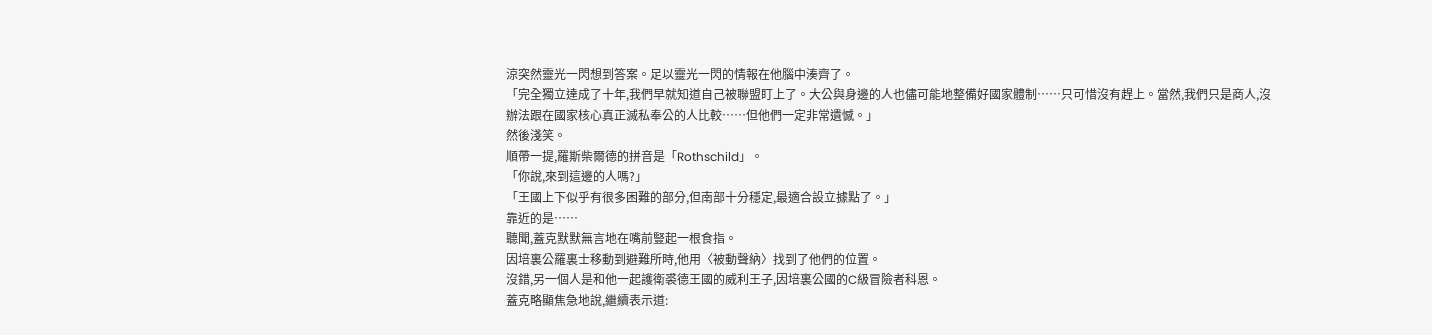涼突然靈光一閃想到答案。足以靈光一閃的情報在他腦中湊齊了。
「完全獨立達成了十年,我們早就知道自己被聯盟盯上了。大公與身邊的人也儘可能地整備好國家體制……只可惜沒有趕上。當然,我們只是商人,沒辦法跟在國家核心真正滅私奉公的人比較……但他們一定非常遺憾。」
然後淺笑。
順帶一提,羅斯柴爾德的拼音是「Rothschild」。
「你說,來到這邊的人嗎?」
「王國上下似乎有很多困難的部分,但南部十分穩定,最適合設立據點了。」
靠近的是……
聽聞,蓋克默默無言地在嘴前豎起一根食指。
因培裏公羅裏士移動到避難所時,他用〈被動聲納〉找到了他們的位置。
沒錯,另一個人是和他一起護衛裘德王國的威利王子,因培裏公國的C級冒險者科恩。
蓋克略顯焦急地說,繼續表示道: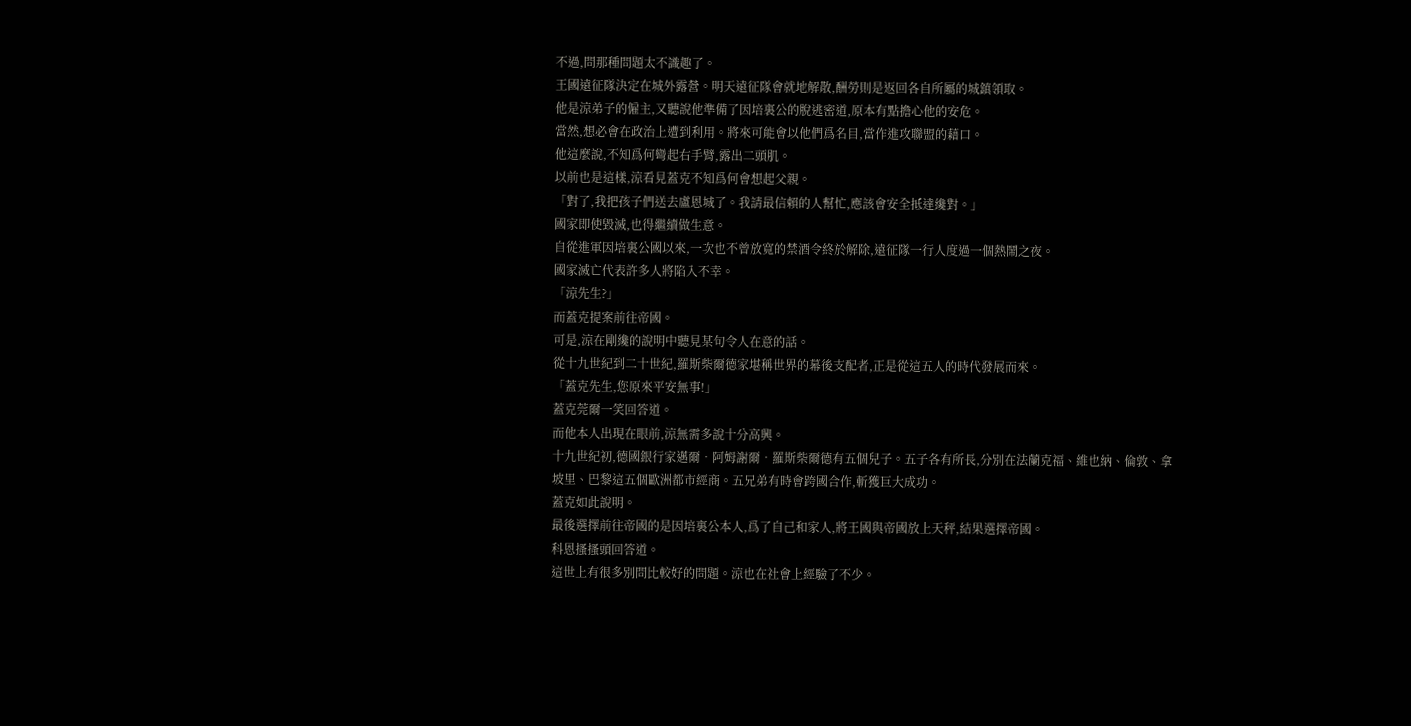不過,問那種問題太不識趣了。
王國遠征隊決定在城外露營。明天遠征隊會就地解散,酬勞則是返回各自所屬的城鎮領取。
他是涼弟子的僱主,又聽說他準備了因培裏公的脫逃密道,原本有點擔心他的安危。
當然,想必會在政治上遭到利用。將來可能會以他們爲名目,當作進攻聯盟的藉口。
他這麼說,不知爲何彎起右手臂,露出二頭肌。
以前也是這樣,涼看見蓋克不知爲何會想起父親。
「對了,我把孩子們送去盧恩城了。我請最信賴的人幫忙,應該會安全抵達纔對。」
國家即使毀滅,也得繼續做生意。
自從進軍因培裏公國以來,一次也不曾放寬的禁酒令終於解除,遠征隊一行人度過一個熱鬧之夜。
國家滅亡代表許多人將陷入不幸。
「涼先生?」
而蓋克提案前往帝國。
可是,涼在剛纔的說明中聽見某句令人在意的話。
從十九世紀到二十世紀,羅斯柴爾德家堪稱世界的幕後支配者,正是從這五人的時代發展而來。
「蓋克先生,您原來平安無事!」
蓋克莞爾一笑回答道。
而他本人出現在眼前,涼無需多說十分高興。
十九世紀初,德國銀行家邁爾‧阿姆謝爾‧羅斯柴爾德有五個兒子。五子各有所長,分別在法蘭克福、維也納、倫敦、拿坡里、巴黎這五個歐洲都市經商。五兄弟有時會跨國合作,斬獲巨大成功。
蓋克如此說明。
最後選擇前往帝國的是因培裏公本人,爲了自己和家人,將王國與帝國放上天秤,結果選擇帝國。
科恩搔搔頭回答道。
這世上有很多別問比較好的問題。涼也在社會上經驗了不少。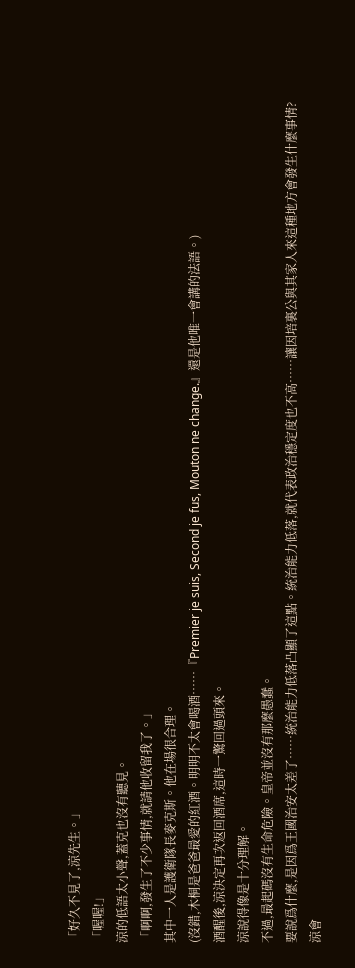「好久不見了,涼先生。」
「喔喔!」
涼的低語太小聲,蓋克也沒有聽見。
「啊啊,發生了不少事情,就請他收留我了。」
其中一人是護衛隊長麥克斯。他在場很合理。
(沒錯,木桐是爸爸最愛的紅酒。明明不太會喝酒……『Premier je suis, Second je fus, Mouton ne change.』還是他唯一會講的法語。)
酒醒後,涼決定再次返回酒席,這時一驚回過頭來。
涼說得像是十分理解。
不過,最起碼沒有生命危險。皇帝並沒有那麼愚蠢。
要說爲什麼,是因爲王國治安太差了……統治能力低落凸顯了這點。統治能力低落,就代表政治穩定度也不高……讓因培裏公與其家人來這種地方會發生什麼事情?
涼會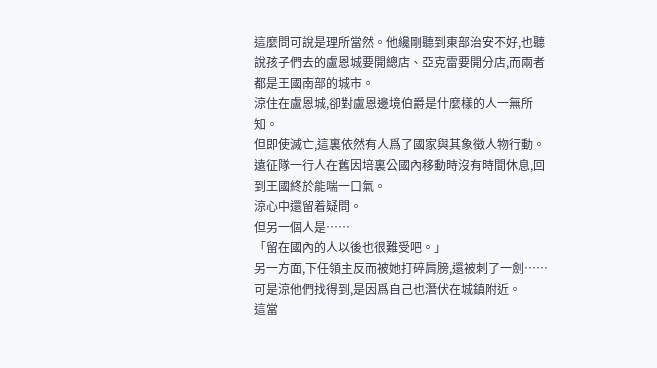這麼問可說是理所當然。他纔剛聽到東部治安不好,也聽說孩子們去的盧恩城要開總店、亞克雷要開分店,而兩者都是王國南部的城市。
涼住在盧恩城,卻對盧恩邊境伯爵是什麼樣的人一無所知。
但即使滅亡,這裏依然有人爲了國家與其象徵人物行動。
遠征隊一行人在舊因培裏公國內移動時沒有時間休息,回到王國終於能喘一口氣。
涼心中還留着疑問。
但另一個人是……
「留在國內的人以後也很難受吧。」
另一方面,下任領主反而被她打碎肩膀,還被刺了一劍……
可是涼他們找得到,是因爲自己也潛伏在城鎮附近。
這當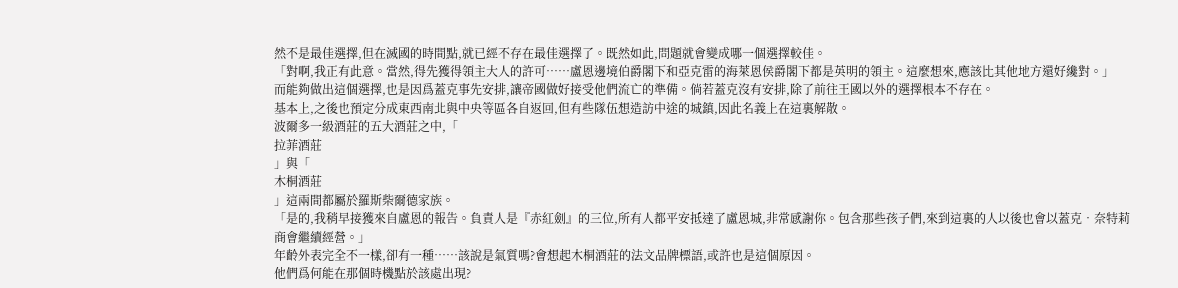然不是最佳選擇,但在滅國的時間點,就已經不存在最佳選擇了。既然如此,問題就會變成哪一個選擇較佳。
「對啊,我正有此意。當然,得先獲得領主大人的許可……盧恩邊境伯爵閣下和亞克雷的海萊恩侯爵閣下都是英明的領主。這麼想來,應該比其他地方還好纔對。」
而能夠做出這個選擇,也是因爲蓋克事先安排,讓帝國做好接受他們流亡的準備。倘若蓋克沒有安排,除了前往王國以外的選擇根本不存在。
基本上,之後也預定分成東西南北與中央等區各自返回,但有些隊伍想造訪中途的城鎮,因此名義上在這裏解散。
波爾多一級酒莊的五大酒莊之中,「
拉菲酒莊
」與「
木桐酒莊
」這兩間都屬於羅斯柴爾德家族。
「是的,我稍早接獲來自盧恩的報告。負責人是『赤紅劍』的三位,所有人都平安抵達了盧恩城,非常感謝你。包含那些孩子們,來到這裏的人以後也會以蓋克‧奈特莉商會繼續經營。」
年齡外表完全不一樣,卻有一種……該說是氣質嗎?會想起木桐酒莊的法文品牌標語,或許也是這個原因。
他們爲何能在那個時機點於該處出現?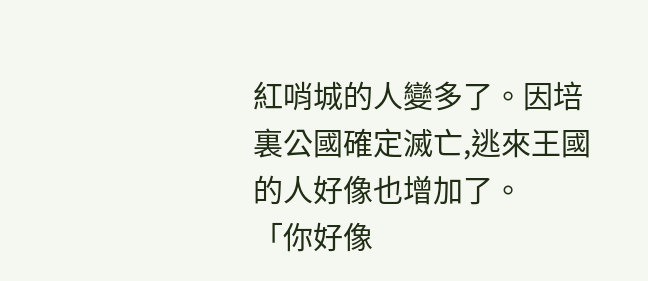紅哨城的人變多了。因培裏公國確定滅亡,逃來王國的人好像也增加了。
「你好像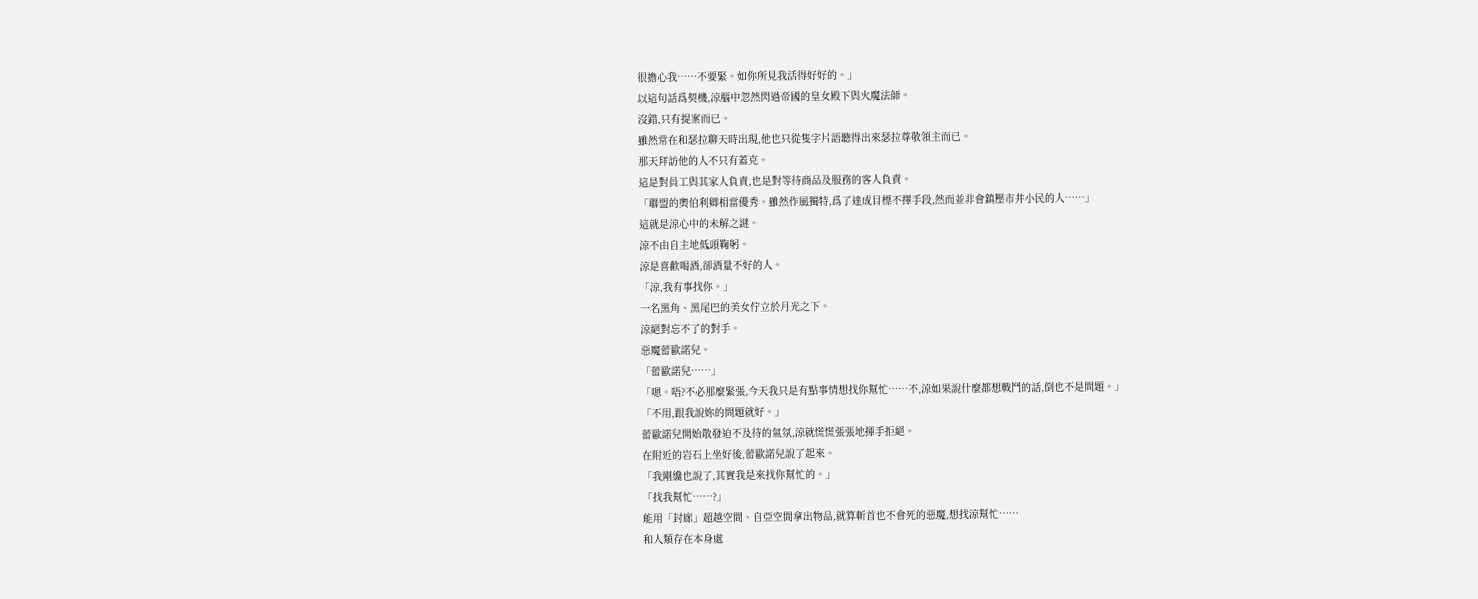很擔心我……不要緊。如你所見我活得好好的。」
以這句話爲契機,涼腦中忽然閃過帝國的皇女殿下與火魔法師。
沒錯,只有提案而已。
雖然常在和瑟拉聊天時出現,他也只從隻字片語聽得出來瑟拉尊敬領主而已。
那天拜訪他的人不只有蓋克。
這是對員工與其家人負責,也是對等待商品及服務的客人負責。
「聯盟的奧伯利卿相當優秀。雖然作風獨特,爲了達成目標不擇手段,然而並非會鎮壓市井小民的人……」
這就是涼心中的未解之謎。
涼不由自主地低頭鞠躬。
涼是喜歡喝酒,卻酒量不好的人。
「涼,我有事找你。」
一名黑角、黑尾巴的美女佇立於月光之下。
涼絕對忘不了的對手。
惡魔蕾歐諾兒。
「蕾歐諾兒……」
「嗯。唔?不必那麼緊張,今天我只是有點事情想找你幫忙……不,涼如果說什麼都想戰鬥的話,倒也不是問題。」
「不用,跟我說妳的問題就好。」
蕾歐諾兒開始散發迫不及待的氣氛,涼就慌慌張張地揮手拒絕。
在附近的岩石上坐好後,蕾歐諾兒說了起來。
「我剛纔也說了,其實我是來找你幫忙的。」
「找我幫忙……?」
能用「封廊」超越空間、自亞空間拿出物品,就算斬首也不會死的惡魔,想找涼幫忙……
和人類存在本身處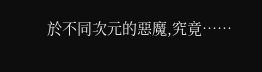於不同次元的惡魔,究竟……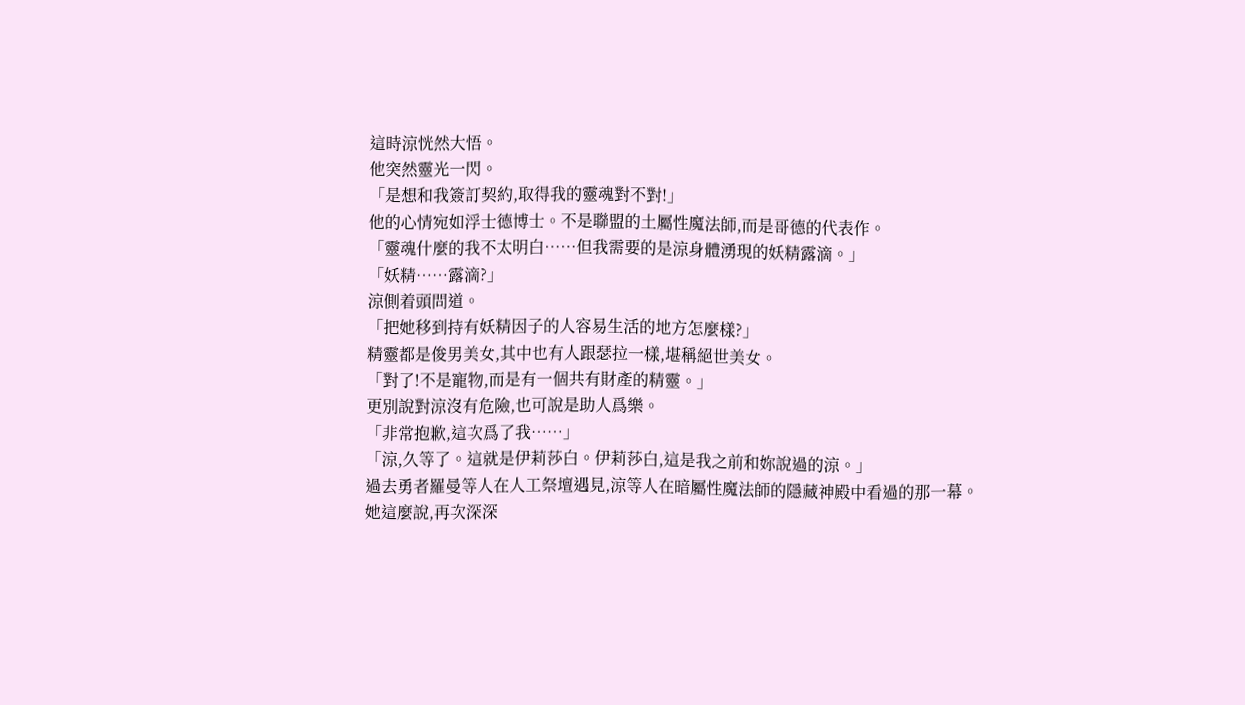這時涼恍然大悟。
他突然靈光一閃。
「是想和我簽訂契約,取得我的靈魂對不對!」
他的心情宛如浮士德博士。不是聯盟的土屬性魔法師,而是哥德的代表作。
「靈魂什麼的我不太明白……但我需要的是涼身體湧現的妖精露滴。」
「妖精……露滴?」
涼側着頭問道。
「把她移到持有妖精因子的人容易生活的地方怎麼樣?」
精靈都是俊男美女,其中也有人跟瑟拉一樣,堪稱絕世美女。
「對了!不是寵物,而是有一個共有財產的精靈。」
更別說對涼沒有危險,也可說是助人爲樂。
「非常抱歉,這次爲了我……」
「涼,久等了。這就是伊莉莎白。伊莉莎白,這是我之前和妳說過的涼。」
過去勇者羅曼等人在人工祭壇遇見,涼等人在暗屬性魔法師的隱藏神殿中看過的那一幕。
她這麼說,再次深深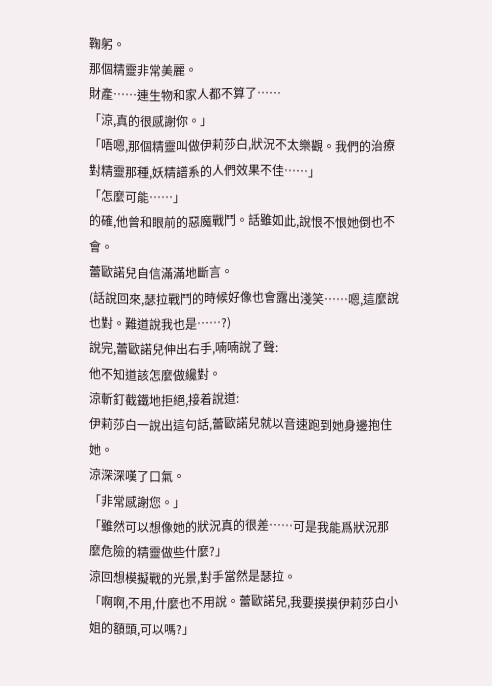鞠躬。
那個精靈非常美麗。
財產……連生物和家人都不算了……
「涼,真的很感謝你。」
「唔嗯,那個精靈叫做伊莉莎白,狀況不太樂觀。我們的治療對精靈那種,妖精譜系的人們效果不佳……」
「怎麼可能……」
的確,他曾和眼前的惡魔戰鬥。話雖如此,說恨不恨她倒也不會。
蕾歐諾兒自信滿滿地斷言。
(話說回來,瑟拉戰鬥的時候好像也會露出淺笑……嗯,這麼說也對。難道說我也是……?)
說完,蕾歐諾兒伸出右手,喃喃說了聲:
他不知道該怎麼做纔對。
涼斬釘截鐵地拒絕,接着說道:
伊莉莎白一說出這句話,蕾歐諾兒就以音速跑到她身邊抱住她。
涼深深嘆了口氣。
「非常感謝您。」
「雖然可以想像她的狀況真的很差……可是我能爲狀況那麼危險的精靈做些什麼?」
涼回想模擬戰的光景,對手當然是瑟拉。
「啊啊,不用,什麼也不用說。蕾歐諾兒,我要摸摸伊莉莎白小姐的額頭,可以嗎?」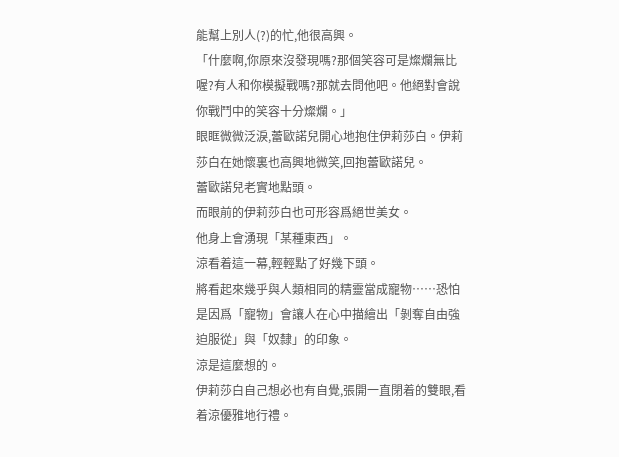能幫上別人(?)的忙,他很高興。
「什麼啊,你原來沒發現嗎?那個笑容可是燦爛無比喔?有人和你模擬戰嗎?那就去問他吧。他絕對會說你戰鬥中的笑容十分燦爛。」
眼眶微微泛淚,蕾歐諾兒開心地抱住伊莉莎白。伊莉莎白在她懷裏也高興地微笑,回抱蕾歐諾兒。
蕾歐諾兒老實地點頭。
而眼前的伊莉莎白也可形容爲絕世美女。
他身上會湧現「某種東西」。
涼看着這一幕,輕輕點了好幾下頭。
將看起來幾乎與人類相同的精靈當成寵物……恐怕是因爲「寵物」會讓人在心中描繪出「剝奪自由強迫服從」與「奴隸」的印象。
涼是這麼想的。
伊莉莎白自己想必也有自覺,張開一直閉着的雙眼,看着涼優雅地行禮。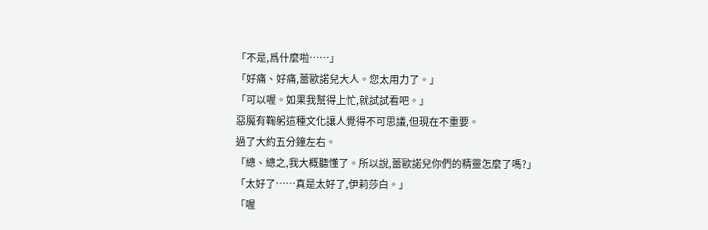「不是,爲什麼啦……」
「好痛、好痛,蕾歐諾兒大人。您太用力了。」
「可以喔。如果我幫得上忙,就試試看吧。」
惡魔有鞠躬這種文化讓人覺得不可思議,但現在不重要。
過了大約五分鐘左右。
「總、總之,我大概聽懂了。所以說,蕾歐諾兒你們的精靈怎麼了嗎?」
「太好了……真是太好了,伊莉莎白。」
「喔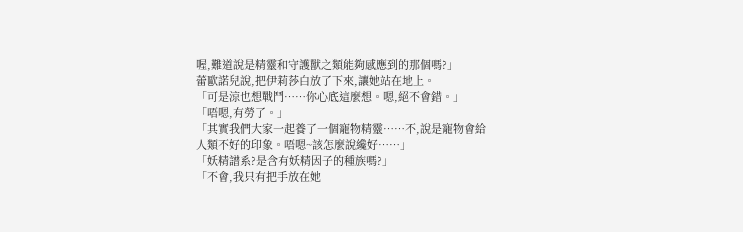喔,難道說是精靈和守護獸之類能夠感應到的那個嗎?」
蕾歐諾兒說,把伊莉莎白放了下來,讓她站在地上。
「可是涼也想戰鬥……你心底這麼想。嗯,絕不會錯。」
「唔嗯,有勞了。」
「其實我們大家一起養了一個寵物精靈……不,說是寵物會給人類不好的印象。唔嗯~該怎麼說纔好……」
「妖精譜系?是含有妖精因子的種族嗎?」
「不會,我只有把手放在她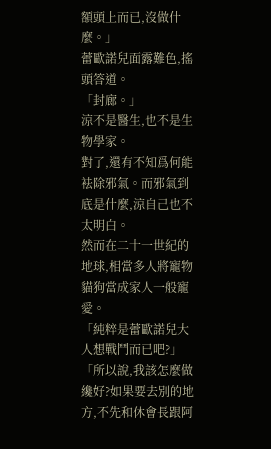額頭上而已,沒做什麼。」
蕾歐諾兒面露難色,搖頭答道。
「封廊。」
涼不是醫生,也不是生物學家。
對了,還有不知爲何能袪除邪氣。而邪氣到底是什麼,涼自己也不太明白。
然而在二十一世紀的地球,相當多人將寵物貓狗當成家人一般寵愛。
「純粹是蕾歐諾兒大人想戰鬥而已吧?」
「所以說,我該怎麼做纔好?如果要去別的地方,不先和休會長跟阿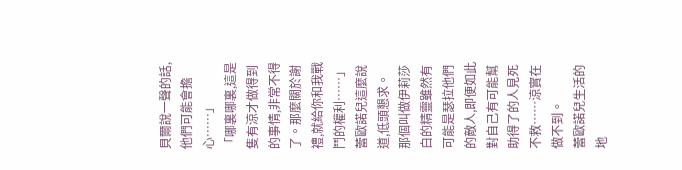貝爾說一聲的話,他們可能會擔心……」
「哪裏哪裏,這是隻有涼才做得到的事情,非常不得了。那麼關於謝禮,就給你和我戰鬥的權利……」
蕾歐諾兒這麼說道,低頭懇求。
那個叫做伊莉莎白的精靈雖然有可能是瑟拉他們的敵人,即便如此對自己有可能幫助得了的人見死不救……涼實在做不到。
蕾歐諾兒生活的地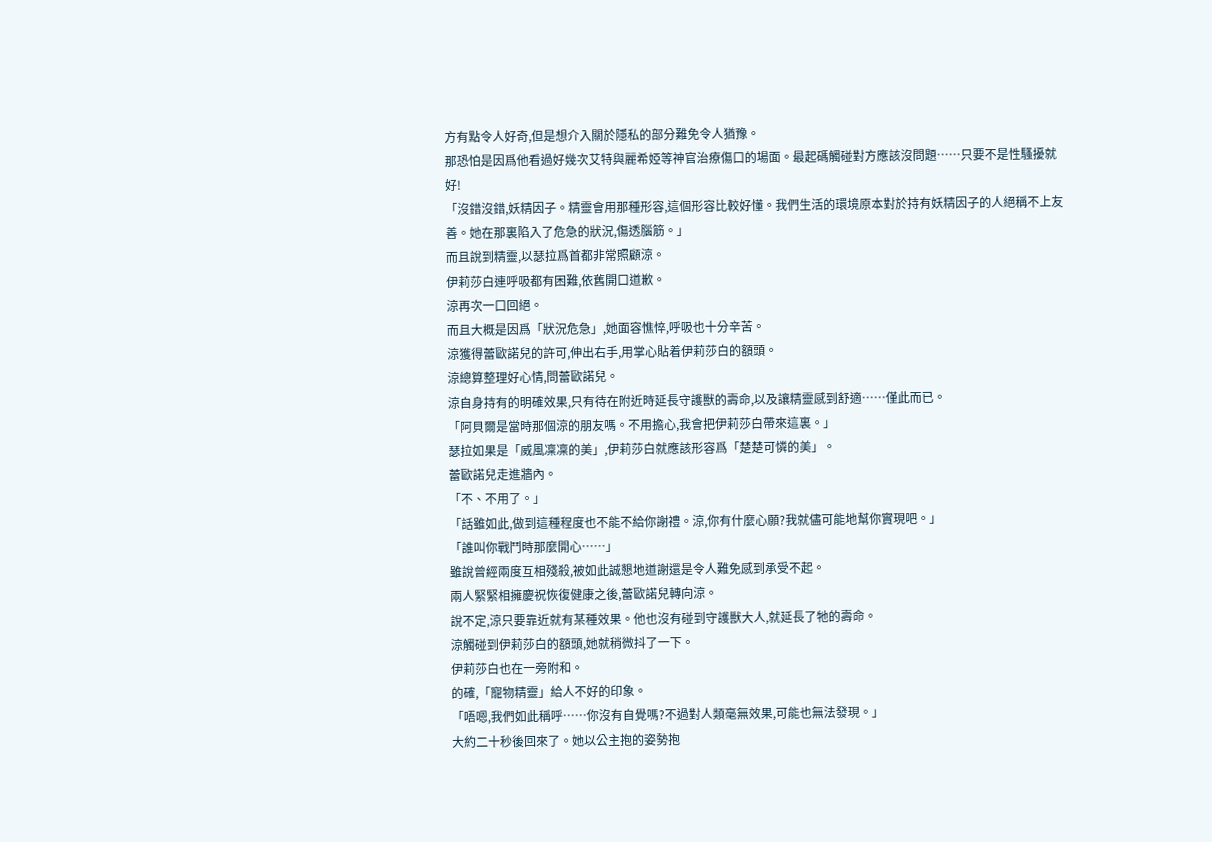方有點令人好奇,但是想介入關於隱私的部分難免令人猶豫。
那恐怕是因爲他看過好幾次艾特與麗希婭等神官治療傷口的場面。最起碼觸碰對方應該沒問題……只要不是性騷擾就好!
「沒錯沒錯,妖精因子。精靈會用那種形容,這個形容比較好懂。我們生活的環境原本對於持有妖精因子的人絕稱不上友善。她在那裏陷入了危急的狀況,傷透腦筋。」
而且說到精靈,以瑟拉爲首都非常照顧涼。
伊莉莎白連呼吸都有困難,依舊開口道歉。
涼再次一口回絕。
而且大概是因爲「狀況危急」,她面容憔悴,呼吸也十分辛苦。
涼獲得蕾歐諾兒的許可,伸出右手,用掌心貼着伊莉莎白的額頭。
涼總算整理好心情,問蕾歐諾兒。
涼自身持有的明確效果,只有待在附近時延長守護獸的壽命,以及讓精靈感到舒適……僅此而已。
「阿貝爾是當時那個涼的朋友嗎。不用擔心,我會把伊莉莎白帶來這裏。」
瑟拉如果是「威風凜凜的美」,伊莉莎白就應該形容爲「楚楚可憐的美」。
蕾歐諾兒走進牆內。
「不、不用了。」
「話雖如此,做到這種程度也不能不給你謝禮。涼,你有什麼心願?我就儘可能地幫你實現吧。」
「誰叫你戰鬥時那麼開心……」
雖說曾經兩度互相殘殺,被如此誠懇地道謝還是令人難免感到承受不起。
兩人緊緊相擁慶祝恢復健康之後,蕾歐諾兒轉向涼。
說不定,涼只要靠近就有某種效果。他也沒有碰到守護獸大人,就延長了牠的壽命。
涼觸碰到伊莉莎白的額頭,她就稍微抖了一下。
伊莉莎白也在一旁附和。
的確,「寵物精靈」給人不好的印象。
「唔嗯,我們如此稱呼……你沒有自覺嗎?不過對人類毫無效果,可能也無法發現。」
大約二十秒後回來了。她以公主抱的姿勢抱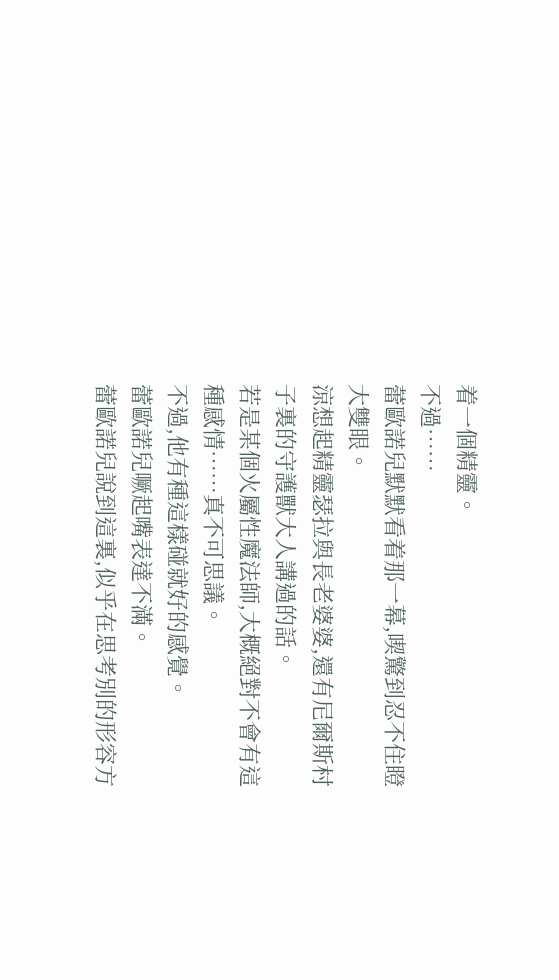着一個精靈。
不過……
蕾歐諾兒默默看着那一幕,喫驚到忍不住瞪大雙眼。
涼想起精靈瑟拉與長老婆婆,還有尼爾斯村子裏的守護獸大人講過的話。
若是某個火屬性魔法師,大概絕對不會有這種感情……真不可思議。
不過,他有種這樣碰就好的感覺。
蕾歐諾兒噘起嘴表達不滿。
蕾歐諾兒說到這裏,似乎在思考別的形容方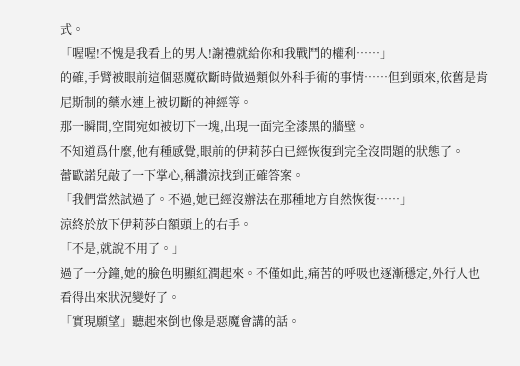式。
「喔喔!不愧是我看上的男人!謝禮就給你和我戰鬥的權利……」
的確,手臂被眼前這個惡魔砍斷時做過類似外科手術的事情……但到頭來,依舊是肯尼斯制的藥水連上被切斷的神經等。
那一瞬間,空間宛如被切下一塊,出現一面完全漆黑的牆壁。
不知道爲什麼,他有種感覺,眼前的伊莉莎白已經恢復到完全沒問題的狀態了。
蕾歐諾兒敲了一下掌心,稱讚涼找到正確答案。
「我們當然試過了。不過,她已經沒辦法在那種地方自然恢復……」
涼終於放下伊莉莎白額頭上的右手。
「不是,就說不用了。」
過了一分鐘,她的臉色明顯紅潤起來。不僅如此,痛苦的呼吸也逐漸穩定,外行人也看得出來狀況變好了。
「實現願望」聽起來倒也像是惡魔會講的話。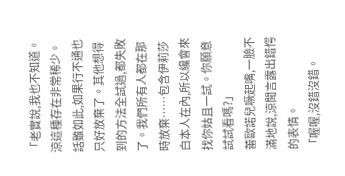「老實說,我也不知道。涼這種存在非常稀少。話雖如此,如果行不通也只好放棄了。其他想得到的方法全試過,都失敗了。我們所有人都在那時放棄……包含伊莉莎白本人在內,所以纔會來找你姑且一試。你願意試試看嗎?」
蕾歐諾兒噘起嘴,一臉不滿地說,涼聞言露出錯愕的表情。
「喔喔,沒錯沒錯。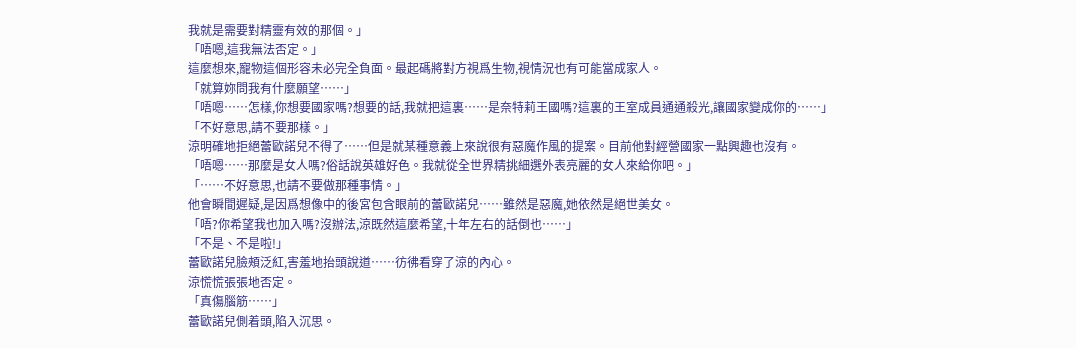我就是需要對精靈有效的那個。」
「唔嗯,這我無法否定。」
這麼想來,寵物這個形容未必完全負面。最起碼將對方視爲生物,視情況也有可能當成家人。
「就算妳問我有什麼願望……」
「唔嗯……怎樣,你想要國家嗎?想要的話,我就把這裏……是奈特莉王國嗎?這裏的王室成員通通殺光,讓國家變成你的……」
「不好意思,請不要那樣。」
涼明確地拒絕蕾歐諾兒不得了……但是就某種意義上來說很有惡魔作風的提案。目前他對經營國家一點興趣也沒有。
「唔嗯……那麼是女人嗎?俗話說英雄好色。我就從全世界精挑細選外表亮麗的女人來給你吧。」
「……不好意思,也請不要做那種事情。」
他會瞬間遲疑,是因爲想像中的後宮包含眼前的蕾歐諾兒……雖然是惡魔,她依然是絕世美女。
「唔?你希望我也加入嗎?沒辦法,涼既然這麼希望,十年左右的話倒也……」
「不是、不是啦!」
蕾歐諾兒臉頰泛紅,害羞地抬頭說道……彷彿看穿了涼的內心。
涼慌慌張張地否定。
「真傷腦筋……」
蕾歐諾兒側着頭,陷入沉思。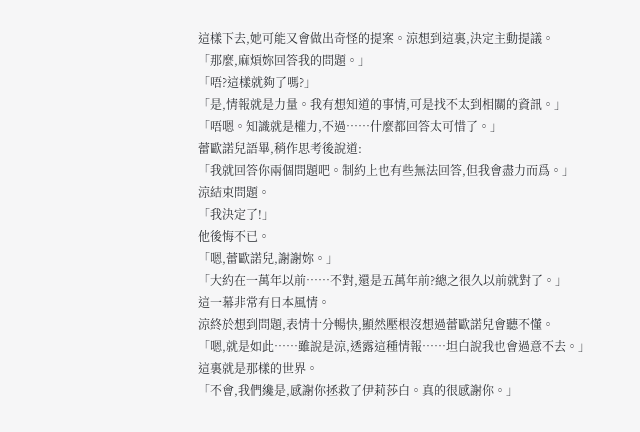這樣下去,她可能又會做出奇怪的提案。涼想到這裏,決定主動提議。
「那麼,麻煩妳回答我的問題。」
「唔?這樣就夠了嗎?」
「是,情報就是力量。我有想知道的事情,可是找不太到相關的資訊。」
「唔嗯。知識就是權力,不過……什麼都回答太可惜了。」
蕾歐諾兒語畢,稍作思考後說道:
「我就回答你兩個問題吧。制約上也有些無法回答,但我會盡力而爲。」
涼結束問題。
「我決定了!」
他後悔不已。
「嗯,蕾歐諾兒,謝謝妳。」
「大約在一萬年以前……不對,還是五萬年前?總之很久以前就對了。」
這一幕非常有日本風情。
涼終於想到問題,表情十分暢快,顯然壓根沒想過蕾歐諾兒會聽不懂。
「嗯,就是如此……雖說是涼,透露這種情報……坦白說我也會過意不去。」
這裏就是那樣的世界。
「不會,我們纔是,感謝你拯救了伊莉莎白。真的很感謝你。」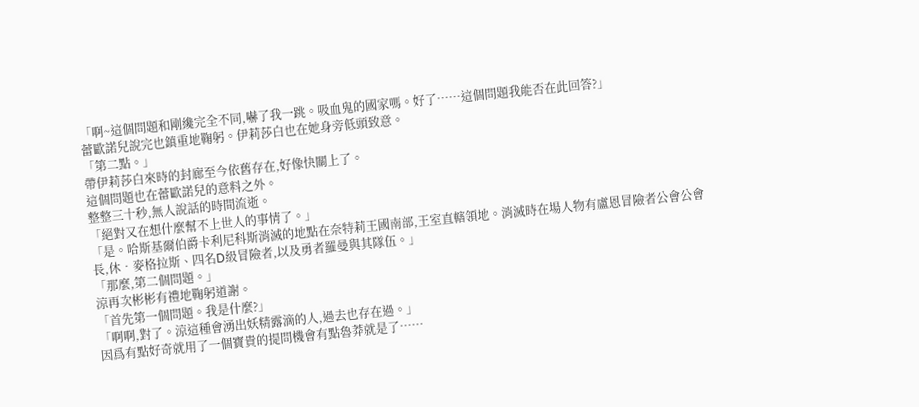「啊~這個問題和剛纔完全不同,嚇了我一跳。吸血鬼的國家嗎。好了……這個問題我能否在此回答?」
蕾歐諾兒說完也鎮重地鞠躬。伊莉莎白也在她身旁低頭致意。
「第二點。」
帶伊莉莎白來時的封廊至今依舊存在,好像快關上了。
這個問題也在蕾歐諾兒的意料之外。
整整三十秒,無人說話的時間流逝。
「絕對又在想什麼幫不上世人的事情了。」
「是。哈斯基爾伯爵卡利尼科斯消滅的地點在奈特莉王國南部,王室直轄領地。消滅時在場人物有盧恩冒險者公會公會長,休‧麥格拉斯、四名D級冒險者,以及勇者羅曼與其隊伍。」
「那麼,第二個問題。」
涼再次彬彬有禮地鞠躬道謝。
「首先第一個問題。我是什麼?」
「啊啊,對了。涼這種會湧出妖精露滴的人,過去也存在過。」
因爲有點好奇就用了一個寶貴的提問機會有點魯莽就是了……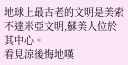地球上最古老的文明是美索不達米亞文明,蘇美人位於其中心。
看見涼後悔地嘆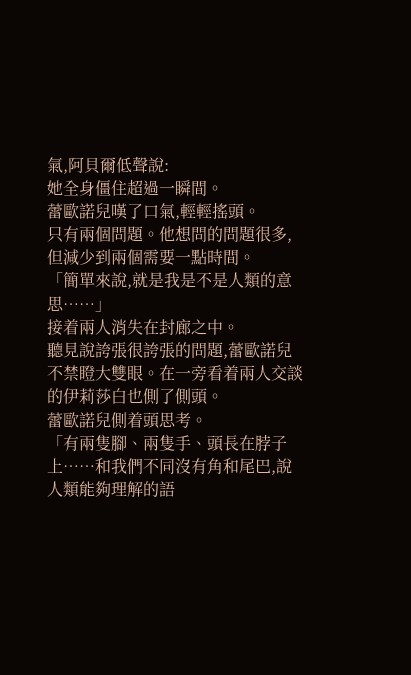氣,阿貝爾低聲說:
她全身僵住超過一瞬間。
蕾歐諾兒嘆了口氣,輕輕搖頭。
只有兩個問題。他想問的問題很多,但減少到兩個需要一點時間。
「簡單來說,就是我是不是人類的意思……」
接着兩人消失在封廊之中。
聽見說誇張很誇張的問題,蕾歐諾兒不禁瞪大雙眼。在一旁看着兩人交談的伊莉莎白也側了側頭。
蕾歐諾兒側着頭思考。
「有兩隻腳、兩隻手、頭長在脖子上……和我們不同沒有角和尾巴,說人類能夠理解的語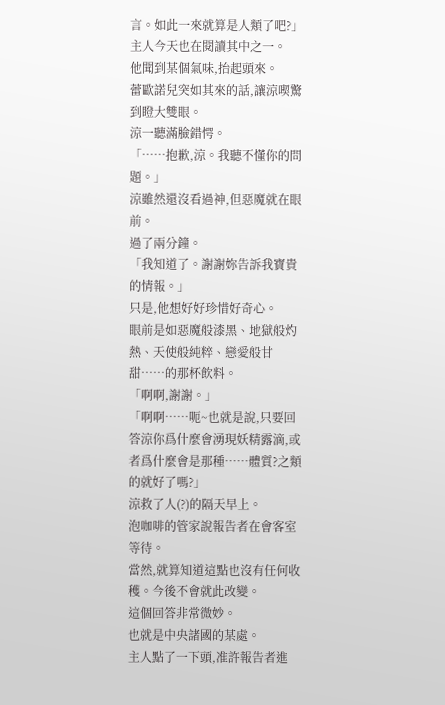言。如此一來就算是人類了吧?」
主人今天也在閱讀其中之一。
他聞到某個氣味,抬起頭來。
蕾歐諾兒突如其來的話,讓涼喫驚到瞪大雙眼。
涼一聽滿臉錯愕。
「……抱歉,涼。我聽不懂你的問題。」
涼雖然還沒看過神,但惡魔就在眼前。
過了兩分鐘。
「我知道了。謝謝妳告訴我寶貴的情報。」
只是,他想好好珍惜好奇心。
眼前是如惡魔般漆黑、地獄般灼熱、天使般純粹、戀愛般甘甜……的那杯飲料。
「啊啊,謝謝。」
「啊啊……呃~也就是說,只要回答涼你爲什麼會湧現妖精露滴,或者爲什麼會是那種……體質?之類的就好了嗎?」
涼救了人(?)的隔天早上。
泡咖啡的管家說報告者在會客室等待。
當然,就算知道這點也沒有任何收穫。今後不會就此改變。
這個回答非常微妙。
也就是中央諸國的某處。
主人點了一下頭,准許報告者進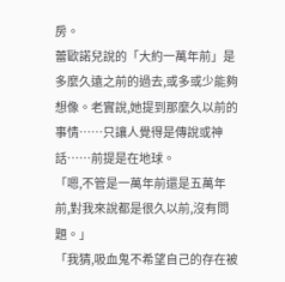房。
蕾歐諾兒說的「大約一萬年前」是多麼久遠之前的過去,或多或少能夠想像。老實說,她提到那麼久以前的事情……只讓人覺得是傳說或神話……前提是在地球。
「嗯,不管是一萬年前還是五萬年前,對我來說都是很久以前,沒有問題。」
「我猜,吸血鬼不希望自己的存在被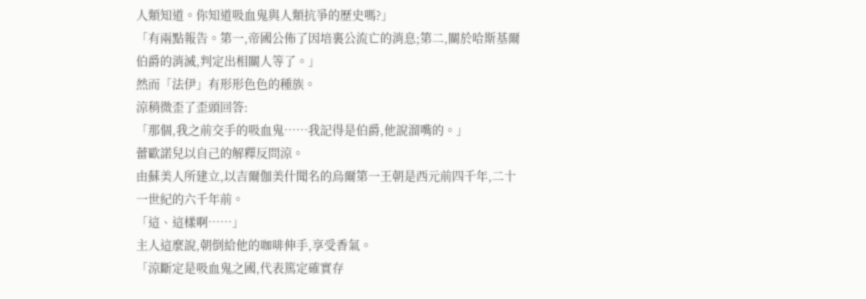人類知道。你知道吸血鬼與人類抗爭的歷史嗎?」
「有兩點報告。第一,帝國公佈了因培裏公流亡的消息;第二,關於哈斯基爾伯爵的消滅,判定出相關人等了。」
然而「法伊」有形形色色的種族。
涼稍微歪了歪頭回答:
「那個,我之前交手的吸血鬼……我記得是伯爵,他說溜嘴的。」
蕾歐諾兒以自己的解釋反問涼。
由蘇美人所建立,以吉爾伽美什聞名的烏爾第一王朝是西元前四千年,二十一世紀的六千年前。
「這、這樣啊……」
主人這麼說,朝倒給他的咖啡伸手,享受香氣。
「涼斷定是吸血鬼之國,代表篤定確實存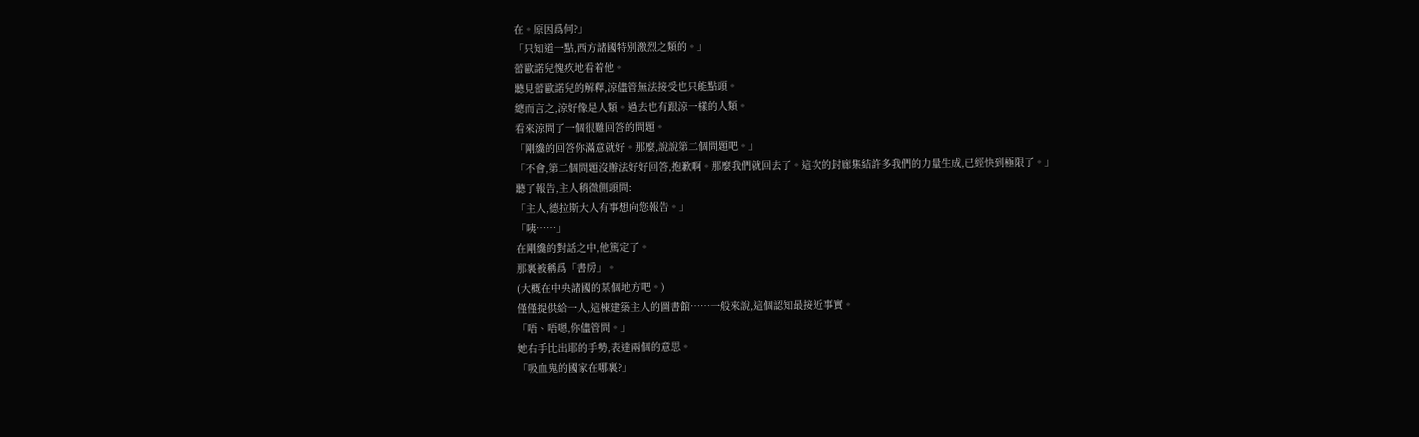在。原因爲何?」
「只知道一點,西方諸國特別激烈之類的。」
蕾歐諾兒愧疚地看着他。
聽見蕾歐諾兒的解釋,涼儘管無法接受也只能點頭。
總而言之,涼好像是人類。過去也有跟涼一樣的人類。
看來涼問了一個很難回答的問題。
「剛纔的回答你滿意就好。那麼,說說第二個問題吧。」
「不會,第二個問題沒辦法好好回答,抱歉啊。那麼我們就回去了。這次的封廊集結許多我們的力量生成,已經快到極限了。」
聽了報告,主人稍微側頭問:
「主人,德拉斯大人有事想向您報告。」
「咦……」
在剛纔的對話之中,他篤定了。
那裏被稱爲「書房」。
(大概在中央諸國的某個地方吧。)
僅僅提供給一人,這棟建築主人的圖書館……一般來說,這個認知最接近事實。
「唔、唔嗯,你儘管問。」
她右手比出耶的手勢,表達兩個的意思。
「吸血鬼的國家在哪裏?」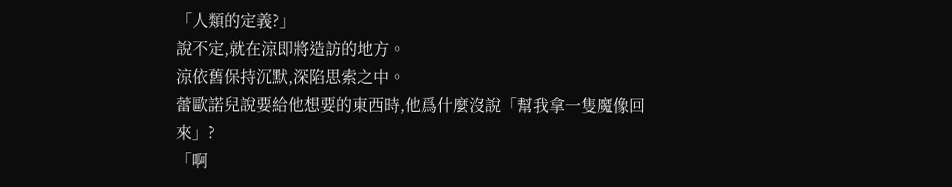「人類的定義?」
說不定,就在涼即將造訪的地方。
涼依舊保持沉默,深陷思索之中。
蕾歐諾兒說要給他想要的東西時,他爲什麼沒說「幫我拿一隻魔像回來」?
「啊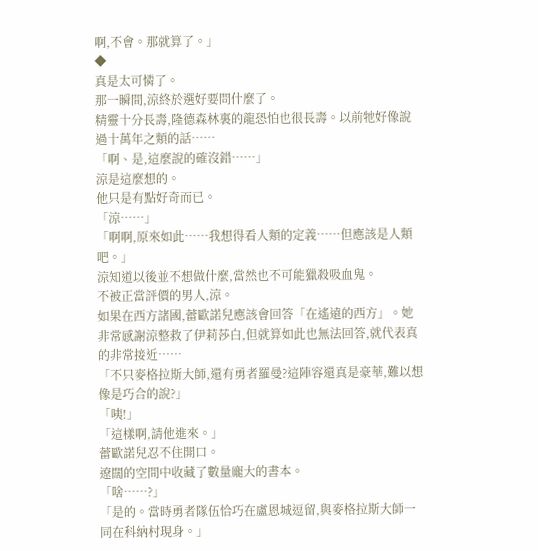啊,不會。那就算了。」
◆
真是太可憐了。
那一瞬間,涼終於選好要問什麼了。
精靈十分長壽,隆德森林裏的龍恐怕也很長壽。以前牠好像說過十萬年之類的話……
「啊、是,這麼說的確沒錯……」
涼是這麼想的。
他只是有點好奇而已。
「涼……」
「啊啊,原來如此……我想得看人類的定義……但應該是人類吧。」
涼知道以後並不想做什麼,當然也不可能獵殺吸血鬼。
不被正當評價的男人,涼。
如果在西方諸國,蕾歐諾兒應該會回答「在遙遠的西方」。她非常感謝涼整救了伊莉莎白,但就算如此也無法回答,就代表真的非常接近……
「不只麥格拉斯大師,還有勇者羅曼?這陣容還真是豪華,難以想像是巧合的說?」
「咦!」
「這樣啊,請他進來。」
蕾歐諾兒忍不住開口。
遼闊的空間中收藏了數量龐大的書本。
「啥……?」
「是的。當時勇者隊伍恰巧在盧恩城逗留,與麥格拉斯大師一同在科納村現身。」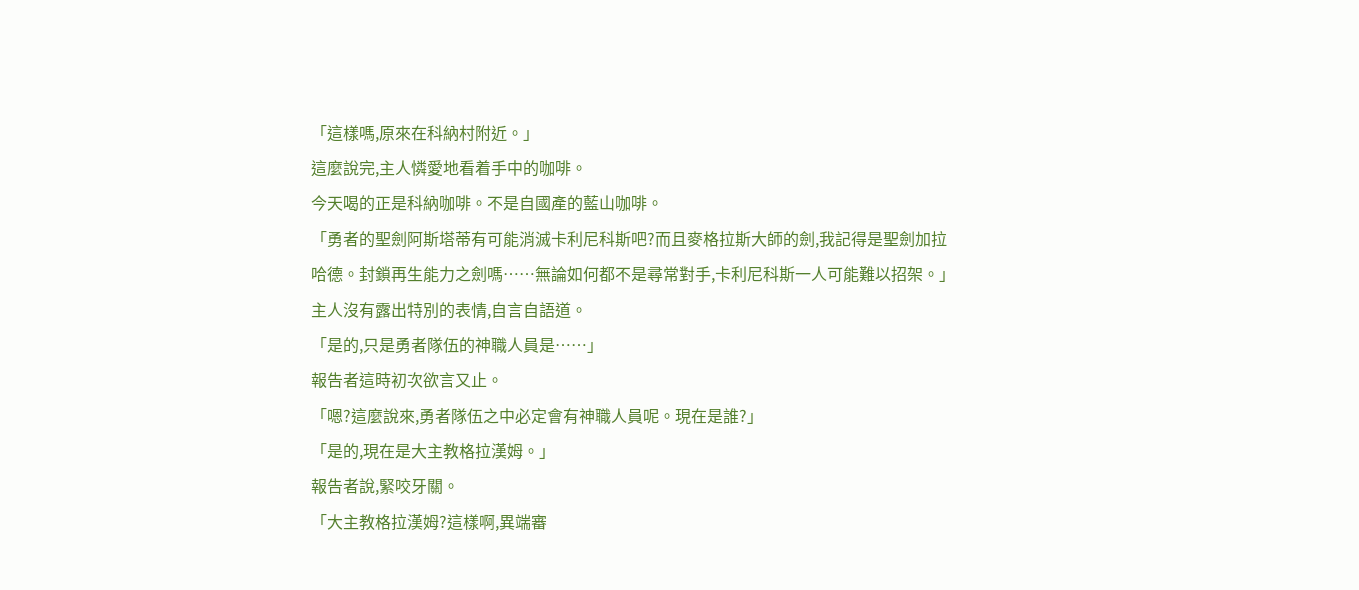「這樣嗎,原來在科納村附近。」
這麼說完,主人憐愛地看着手中的咖啡。
今天喝的正是科納咖啡。不是自國產的藍山咖啡。
「勇者的聖劍阿斯塔蒂有可能消滅卡利尼科斯吧?而且麥格拉斯大師的劍,我記得是聖劍加拉哈德。封鎖再生能力之劍嗎……無論如何都不是尋常對手,卡利尼科斯一人可能難以招架。」
主人沒有露出特別的表情,自言自語道。
「是的,只是勇者隊伍的神職人員是……」
報告者這時初次欲言又止。
「嗯?這麼說來,勇者隊伍之中必定會有神職人員呢。現在是誰?」
「是的,現在是大主教格拉漢姆。」
報告者說,緊咬牙關。
「大主教格拉漢姆?這樣啊,異端審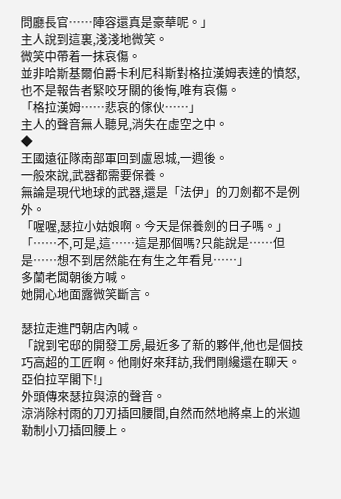問廳長官……陣容還真是豪華呢。」
主人說到這裏,淺淺地微笑。
微笑中帶着一抹哀傷。
並非哈斯基爾伯爵卡利尼科斯對格拉漢姆表達的憤怒,也不是報告者緊咬牙關的後悔,唯有哀傷。
「格拉漢姆……悲哀的傢伙……」
主人的聲音無人聽見,消失在虛空之中。
◆
王國遠征隊南部軍回到盧恩城,一週後。
一般來說,武器都需要保養。
無論是現代地球的武器,還是「法伊」的刀劍都不是例外。
「喔喔,瑟拉小姑娘啊。今天是保養劍的日子嗎。」
「……不,可是,這……這是那個嗎?只能說是……但是……想不到居然能在有生之年看見……」
多蘭老闆朝後方喊。
她開心地面露微笑斷言。

瑟拉走進門朝店內喊。
「說到宅邸的開發工房,最近多了新的夥伴,他也是個技巧高超的工匠啊。他剛好來拜訪,我們剛纔還在聊天。亞伯拉罕閣下!」
外頭傳來瑟拉與涼的聲音。
涼消除村雨的刀刃插回腰間,自然而然地將桌上的米迦勒制小刀插回腰上。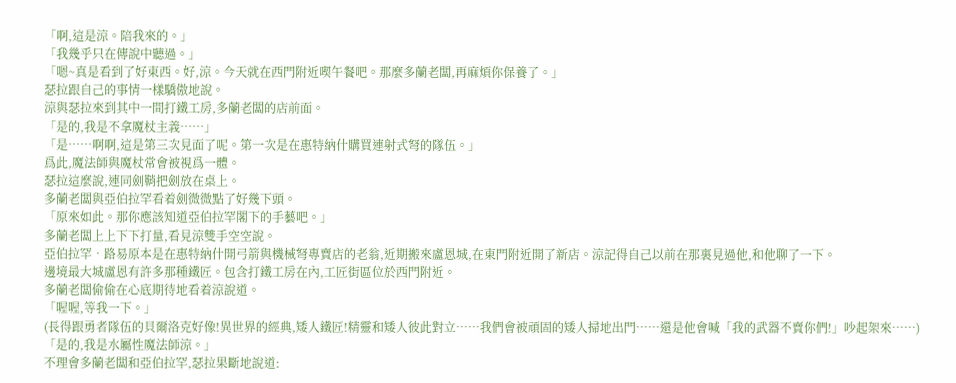「啊,這是涼。陪我來的。」
「我幾乎只在傳說中聽過。」
「嗯~真是看到了好東西。好,涼。今天就在西門附近喫午餐吧。那麼多蘭老闆,再麻煩你保養了。」
瑟拉跟自己的事情一樣驕傲地說。
涼與瑟拉來到其中一間打鐵工房,多蘭老闆的店前面。
「是的,我是不拿魔杖主義……」
「是……啊啊,這是第三次見面了呢。第一次是在惠特納什購買連射式弩的隊伍。」
爲此,魔法師與魔杖常會被視爲一體。
瑟拉這麼說,連同劍鞘把劍放在桌上。
多蘭老闆與亞伯拉罕看着劍微微點了好幾下頭。
「原來如此。那你應該知道亞伯拉罕閣下的手藝吧。」
多蘭老闆上上下下打量,看見涼雙手空空說。
亞伯拉罕‧路易原本是在惠特納什開弓箭與機械弩專賣店的老翁,近期搬來盧恩城,在東門附近開了新店。涼記得自己以前在那裏見過他,和他聊了一下。
邊境最大城盧恩有許多那種鐵匠。包含打鐵工房在內,工匠街區位於西門附近。
多蘭老闆偷偷在心底期待地看着涼說道。
「喔喔,等我一下。」
(長得跟勇者隊伍的貝爾洛克好像!異世界的經典,矮人鐵匠!精靈和矮人彼此對立……我們會被頑固的矮人掃地出門……還是他會喊「我的武器不賣你們!」吵起架來……)
「是的,我是水屬性魔法師涼。」
不理會多蘭老闆和亞伯拉罕,瑟拉果斷地說道: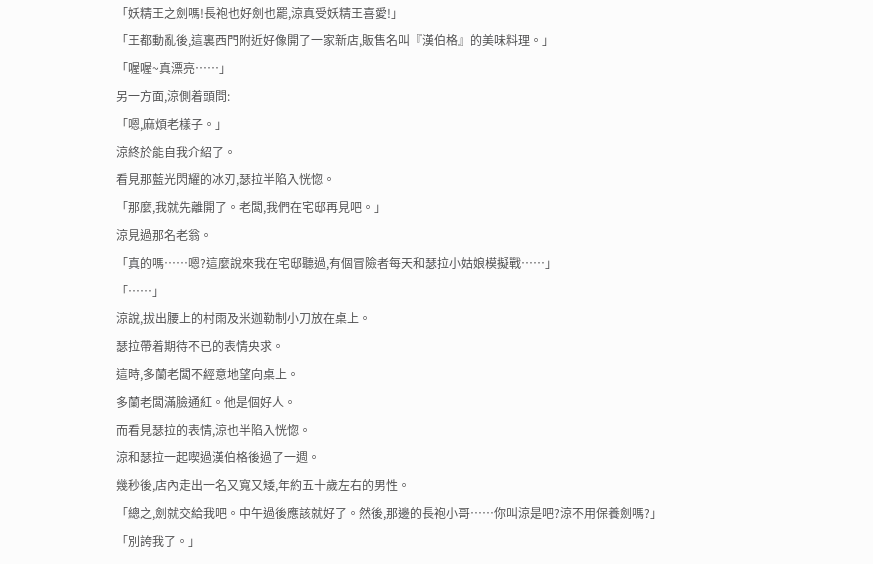「妖精王之劍嗎!長袍也好劍也罷,涼真受妖精王喜愛!」
「王都動亂後,這裏西門附近好像開了一家新店,販售名叫『漢伯格』的美味料理。」
「喔喔~真漂亮……」
另一方面,涼側着頭問:
「嗯,麻煩老樣子。」
涼終於能自我介紹了。
看見那藍光閃耀的冰刃,瑟拉半陷入恍惚。
「那麼,我就先離開了。老闆,我們在宅邸再見吧。」
涼見過那名老翁。
「真的嗎……嗯?這麼說來我在宅邸聽過,有個冒險者每天和瑟拉小姑娘模擬戰……」
「……」
涼說,拔出腰上的村雨及米迦勒制小刀放在桌上。
瑟拉帶着期待不已的表情央求。
這時,多蘭老闆不經意地望向桌上。
多蘭老闆滿臉通紅。他是個好人。
而看見瑟拉的表情,涼也半陷入恍惚。
涼和瑟拉一起喫過漢伯格後過了一週。
幾秒後,店內走出一名又寬又矮,年約五十歲左右的男性。
「總之,劍就交給我吧。中午過後應該就好了。然後,那邊的長袍小哥……你叫涼是吧?涼不用保養劍嗎?」
「別誇我了。」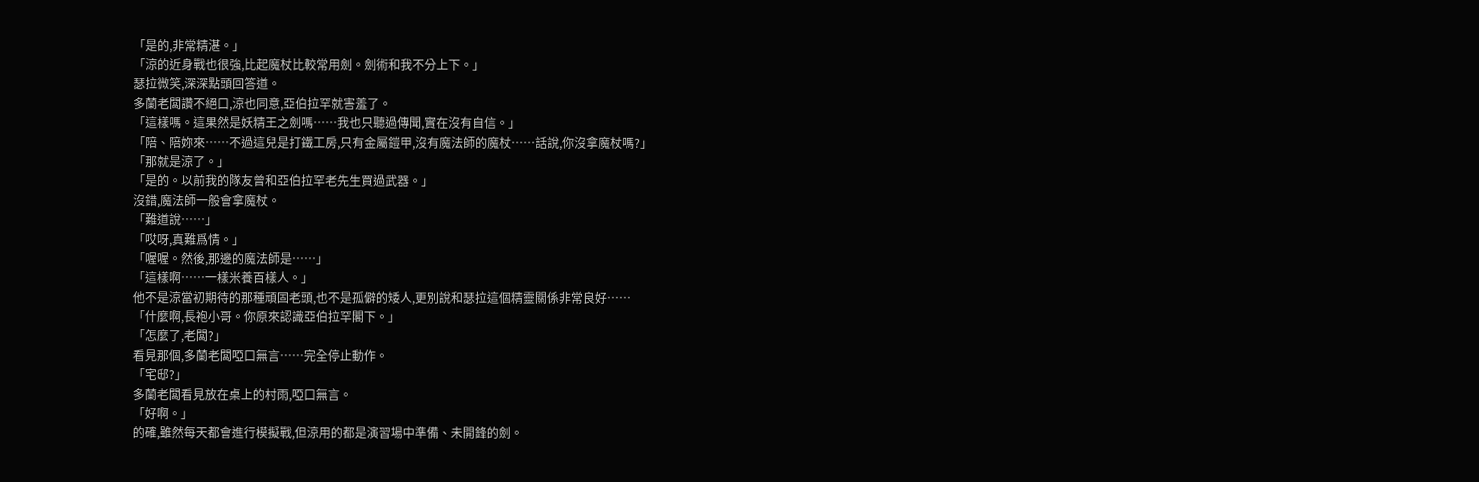「是的,非常精湛。」
「涼的近身戰也很強,比起魔杖比較常用劍。劍術和我不分上下。」
瑟拉微笑,深深點頭回答道。
多蘭老闆讚不絕口,涼也同意,亞伯拉罕就害羞了。
「這樣嗎。這果然是妖精王之劍嗎……我也只聽過傳聞,實在沒有自信。」
「陪、陪妳來……不過這兒是打鐵工房,只有金屬鎧甲,沒有魔法師的魔杖……話說,你沒拿魔杖嗎?」
「那就是涼了。」
「是的。以前我的隊友曾和亞伯拉罕老先生買過武器。」
沒錯,魔法師一般會拿魔杖。
「難道說……」
「哎呀,真難爲情。」
「喔喔。然後,那邊的魔法師是……」
「這樣啊……一樣米養百樣人。」
他不是涼當初期待的那種頑固老頭,也不是孤僻的矮人,更別說和瑟拉這個精靈關係非常良好……
「什麼啊,長袍小哥。你原來認識亞伯拉罕閣下。」
「怎麼了,老闆?」
看見那個,多蘭老闆啞口無言……完全停止動作。
「宅邸?」
多蘭老闆看見放在桌上的村雨,啞口無言。
「好啊。」
的確,雖然每天都會進行模擬戰,但涼用的都是演習場中準備、未開鋒的劍。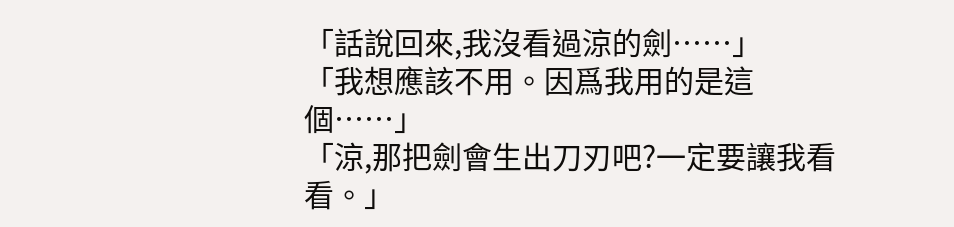「話說回來,我沒看過涼的劍……」
「我想應該不用。因爲我用的是這個……」
「涼,那把劍會生出刀刃吧?一定要讓我看看。」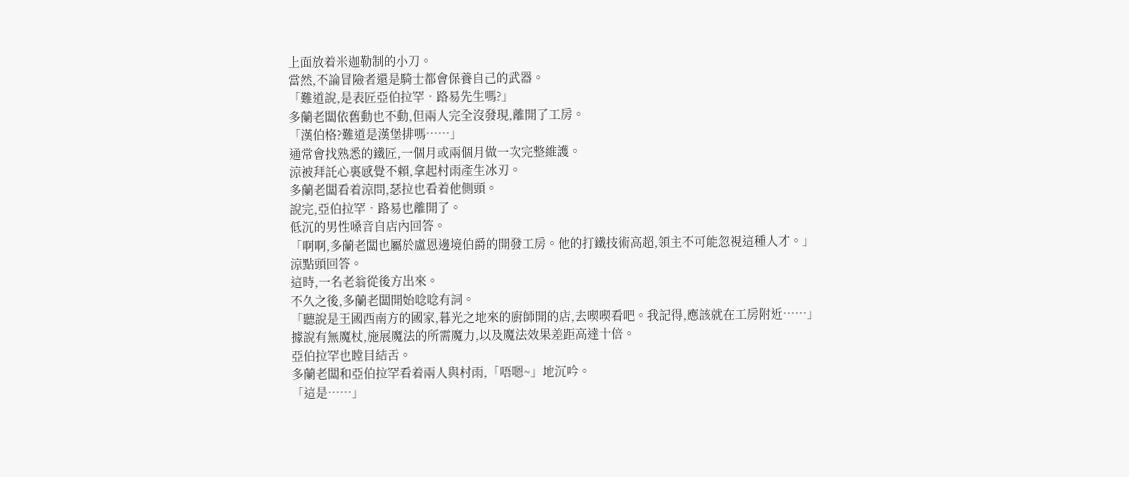上面放着米迦勒制的小刀。
當然,不論冒險者還是騎士都會保養自己的武器。
「難道說,是表匠亞伯拉罕‧路易先生嗎?」
多蘭老闆依舊動也不動,但兩人完全沒發現,離開了工房。
「漢伯格?難道是漢堡排嗎……」
通常會找熟悉的鐵匠,一個月或兩個月做一次完整維護。
涼被拜託心裏感覺不賴,拿起村雨產生冰刃。
多蘭老闆看着涼問,瑟拉也看着他側頭。
說完,亞伯拉罕‧路易也離開了。
低沉的男性嗓音自店內回答。
「啊啊,多蘭老闆也屬於盧恩邊境伯爵的開發工房。他的打鐵技術高超,領主不可能忽視這種人才。」
涼點頭回答。
這時,一名老翁從後方出來。
不久之後,多蘭老闆開始唸唸有詞。
「聽說是王國西南方的國家,暮光之地來的廚師開的店,去喫喫看吧。我記得,應該就在工房附近……」
據說有無魔杖,施展魔法的所需魔力,以及魔法效果差距高達十倍。
亞伯拉罕也瞠目結舌。
多蘭老闆和亞伯拉罕看着兩人與村雨,「唔嗯~」地沉吟。
「這是……」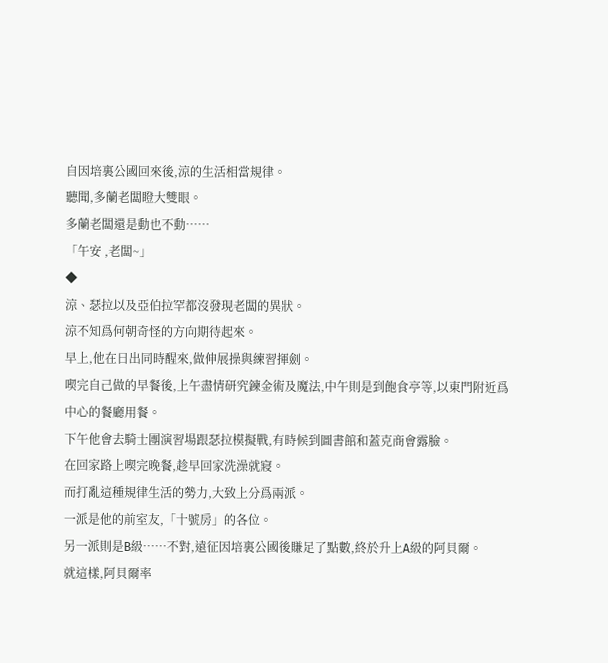自因培裏公國回來後,涼的生活相當規律。
聽聞,多蘭老闆瞪大雙眼。
多蘭老闆還是動也不動……
「午安 ,老闆~」
◆
涼、瑟拉以及亞伯拉罕都沒發現老闆的異狀。
涼不知爲何朝奇怪的方向期待起來。
早上,他在日出同時醒來,做伸展操與練習揮劍。
喫完自己做的早餐後,上午盡情研究鍊金術及魔法,中午則是到飽食亭等,以東門附近爲中心的餐廳用餐。
下午他會去騎士團演習場跟瑟拉模擬戰,有時候到圖書館和蓋克商會露臉。
在回家路上喫完晚餐,趁早回家洗澡就寢。
而打亂這種規律生活的勢力,大致上分爲兩派。
一派是他的前室友,「十號房」的各位。
另一派則是B級……不對,遠征因培裏公國後賺足了點數,終於升上A級的阿貝爾。
就這樣,阿貝爾率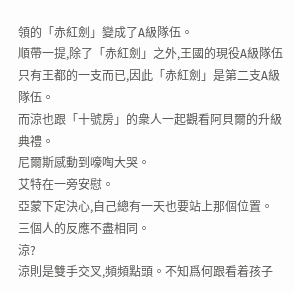領的「赤紅劍」變成了A級隊伍。
順帶一提,除了「赤紅劍」之外,王國的現役A級隊伍只有王都的一支而已,因此「赤紅劍」是第二支A級隊伍。
而涼也跟「十號房」的衆人一起觀看阿貝爾的升級典禮。
尼爾斯感動到嚎啕大哭。
艾特在一旁安慰。
亞蒙下定決心,自己總有一天也要站上那個位置。
三個人的反應不盡相同。
涼?
涼則是雙手交叉,頻頻點頭。不知爲何跟看着孩子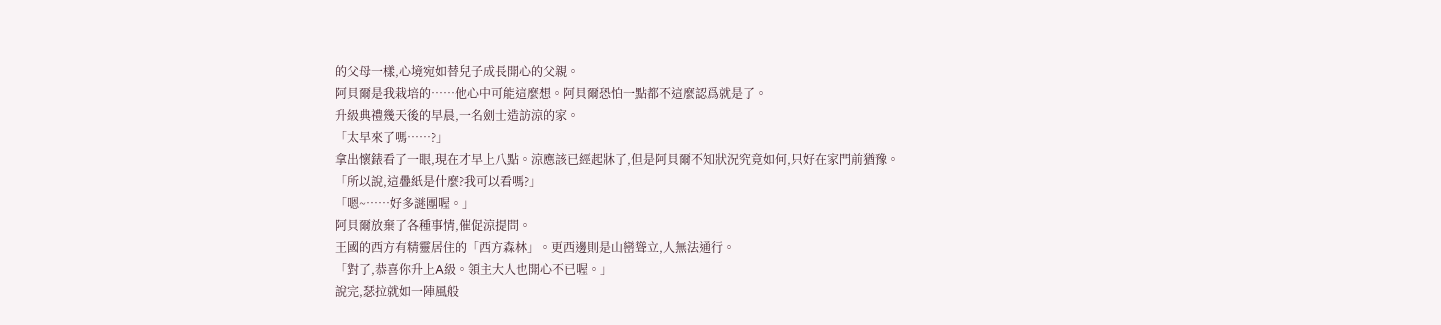的父母一樣,心境宛如替兒子成長開心的父親。
阿貝爾是我栽培的……他心中可能這麼想。阿貝爾恐怕一點都不這麼認爲就是了。
升級典禮幾天後的早晨,一名劍士造訪涼的家。
「太早來了嗎……?」
拿出懷錶看了一眼,現在才早上八點。涼應該已經起牀了,但是阿貝爾不知狀況究竟如何,只好在家門前猶豫。
「所以說,這疊紙是什麼?我可以看嗎?」
「嗯~……好多謎團喔。」
阿貝爾放棄了各種事情,催促涼提問。
王國的西方有精靈居住的「西方森林」。更西邊則是山巒聳立,人無法通行。
「對了,恭喜你升上A級。領主大人也開心不已喔。」
說完,瑟拉就如一陣風般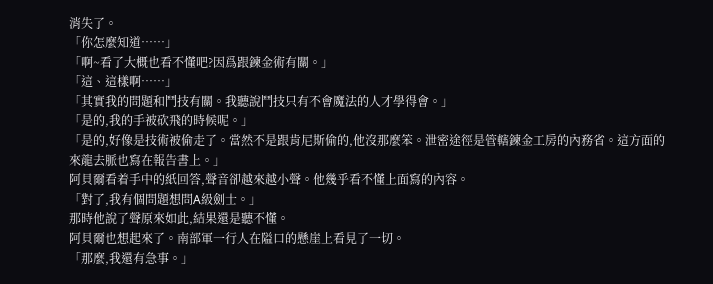消失了。
「你怎麼知道……」
「啊~看了大概也看不懂吧?因爲跟鍊金術有關。」
「這、這樣啊……」
「其實我的問題和鬥技有關。我聽說鬥技只有不會魔法的人才學得會。」
「是的,我的手被砍飛的時候呢。」
「是的,好像是技術被偷走了。當然不是跟肯尼斯偷的,他沒那麼笨。泄密途徑是管轄鍊金工房的內務省。這方面的來龍去脈也寫在報告書上。」
阿貝爾看着手中的紙回答,聲音卻越來越小聲。他幾乎看不懂上面寫的內容。
「對了,我有個問題想問A級劍士。」
那時他說了聲原來如此,結果還是聽不懂。
阿貝爾也想起來了。南部軍一行人在隘口的懸崖上看見了一切。
「那麼,我還有急事。」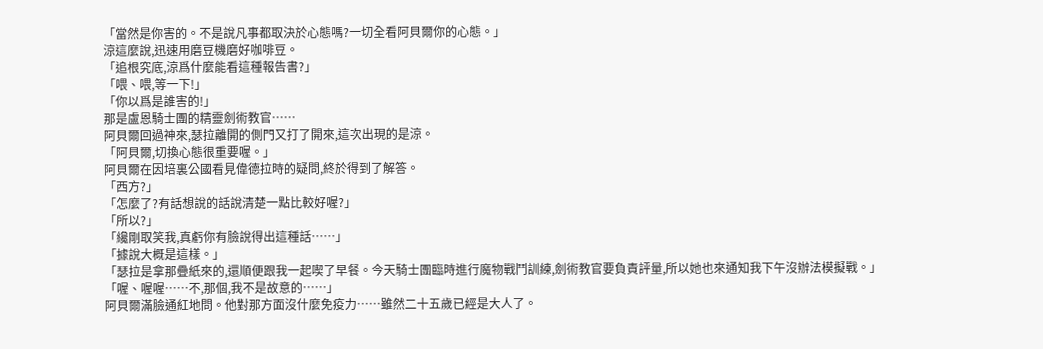「當然是你害的。不是說凡事都取決於心態嗎?一切全看阿貝爾你的心態。」
涼這麼說,迅速用磨豆機磨好咖啡豆。
「追根究底,涼爲什麼能看這種報告書?」
「喂、喂,等一下!」
「你以爲是誰害的!」
那是盧恩騎士團的精靈劍術教官……
阿貝爾回過神來,瑟拉離開的側門又打了開來,這次出現的是涼。
「阿貝爾,切換心態很重要喔。」
阿貝爾在因培裏公國看見偉德拉時的疑問,終於得到了解答。
「西方?」
「怎麼了?有話想說的話說清楚一點比較好喔?」
「所以?」
「纔剛取笑我,真虧你有臉說得出這種話……」
「據說大概是這樣。」
「瑟拉是拿那疊紙來的,還順便跟我一起喫了早餐。今天騎士團臨時進行魔物戰鬥訓練,劍術教官要負責評量,所以她也來通知我下午沒辦法模擬戰。」
「喔、喔喔……不,那個,我不是故意的……」
阿貝爾滿臉通紅地問。他對那方面沒什麼免疫力……雖然二十五歲已經是大人了。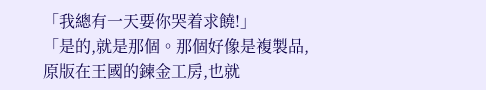「我總有一天要你哭着求饒!」
「是的,就是那個。那個好像是複製品,原版在王國的鍊金工房,也就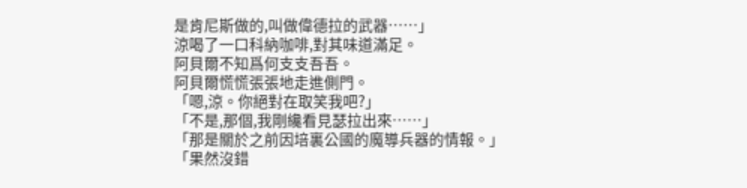是肯尼斯做的,叫做偉德拉的武器……」
涼喝了一口科納咖啡,對其味道滿足。
阿貝爾不知爲何支支吾吾。
阿貝爾慌慌張張地走進側門。
「嗯,涼。你絕對在取笑我吧?」
「不是,那個,我剛纔看見瑟拉出來……」
「那是關於之前因培裏公國的魔導兵器的情報。」
「果然沒錯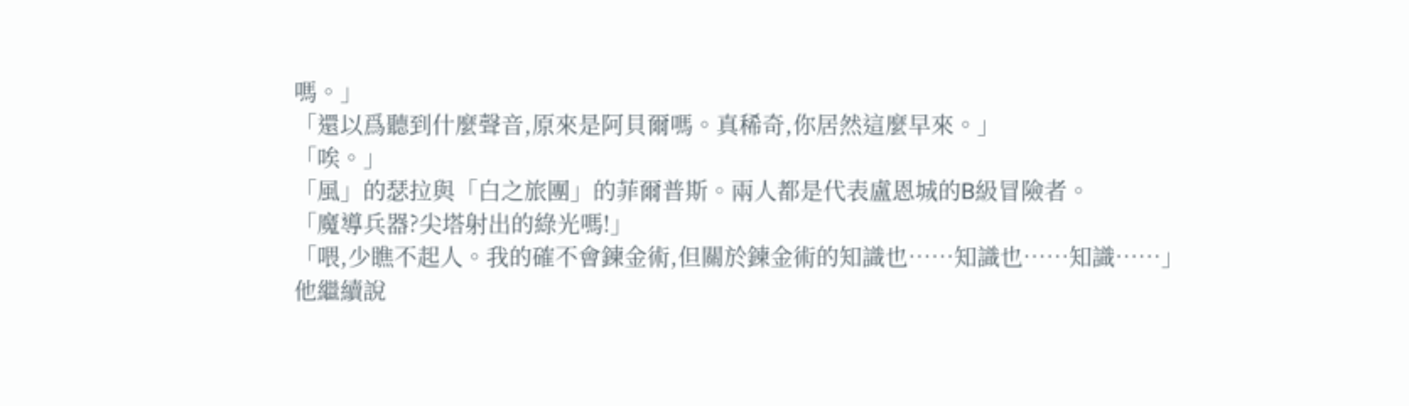嗎。」
「還以爲聽到什麼聲音,原來是阿貝爾嗎。真稀奇,你居然這麼早來。」
「唉。」
「風」的瑟拉與「白之旅團」的菲爾普斯。兩人都是代表盧恩城的B級冒險者。
「魔導兵器?尖塔射出的綠光嗎!」
「喂,少瞧不起人。我的確不會鍊金術,但關於鍊金術的知識也……知識也……知識……」
他繼續說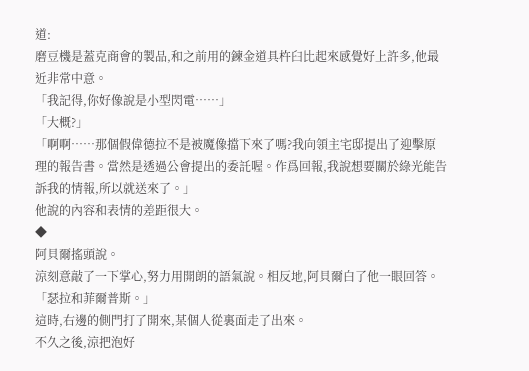道:
磨豆機是蓋克商會的製品,和之前用的鍊金道具杵臼比起來感覺好上許多,他最近非常中意。
「我記得,你好像說是小型閃電……」
「大概?」
「啊啊……那個假偉德拉不是被魔像擋下來了嗎?我向領主宅邸提出了迎擊原理的報告書。當然是透過公會提出的委託喔。作爲回報,我說想要關於綠光能告訴我的情報,所以就送來了。」
他說的內容和表情的差距很大。
◆
阿貝爾搖頭說。
涼刻意敲了一下掌心,努力用開朗的語氣說。相反地,阿貝爾白了他一眼回答。
「瑟拉和菲爾普斯。」
這時,右邊的側門打了開來,某個人從裏面走了出來。
不久之後,涼把泡好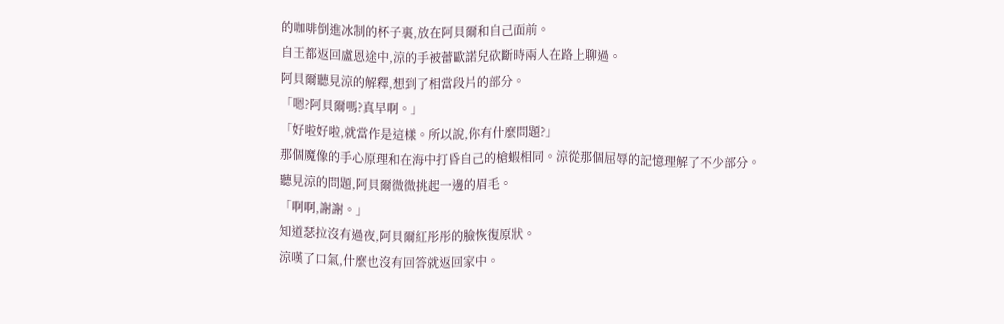的咖啡倒進冰制的杯子裏,放在阿貝爾和自己面前。
自王都返回盧恩途中,涼的手被蕾歐諾兒砍斷時兩人在路上聊過。
阿貝爾聽見涼的解釋,想到了相當段片的部分。
「嗯?阿貝爾嗎?真早啊。」
「好啦好啦,就當作是這樣。所以說,你有什麼問題?」
那個魔像的手心原理和在海中打昏自己的槍蝦相同。涼從那個屈辱的記憶理解了不少部分。
聽見涼的問題,阿貝爾微微挑起一邊的眉毛。
「啊啊,謝謝。」
知道瑟拉沒有過夜,阿貝爾紅彤彤的臉恢復原狀。
涼嘆了口氣,什麼也沒有回答就返回家中。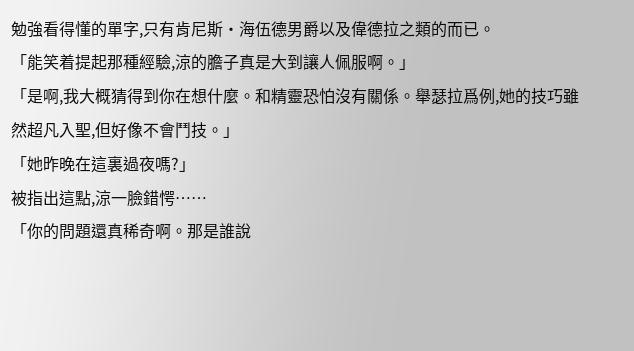勉強看得懂的單字,只有肯尼斯‧海伍德男爵以及偉德拉之類的而已。
「能笑着提起那種經驗,涼的膽子真是大到讓人佩服啊。」
「是啊,我大概猜得到你在想什麼。和精靈恐怕沒有關係。舉瑟拉爲例,她的技巧雖然超凡入聖,但好像不會鬥技。」
「她昨晚在這裏過夜嗎?」
被指出這點,涼一臉錯愕……
「你的問題還真稀奇啊。那是誰說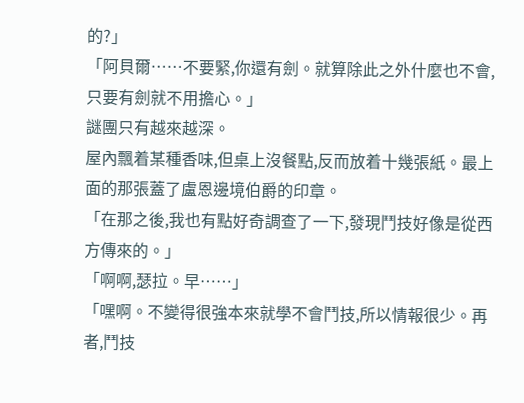的?」
「阿貝爾……不要緊,你還有劍。就算除此之外什麼也不會,只要有劍就不用擔心。」
謎團只有越來越深。
屋內飄着某種香味,但桌上沒餐點,反而放着十幾張紙。最上面的那張蓋了盧恩邊境伯爵的印章。
「在那之後,我也有點好奇調查了一下,發現鬥技好像是從西方傳來的。」
「啊啊,瑟拉。早……」
「嘿啊。不變得很強本來就學不會鬥技,所以情報很少。再者,鬥技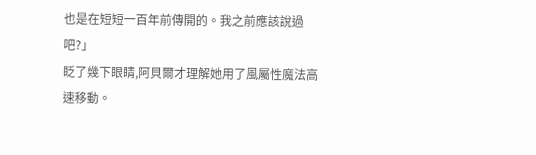也是在短短一百年前傳開的。我之前應該說過吧?」
眨了幾下眼睛,阿貝爾才理解她用了風屬性魔法高速移動。